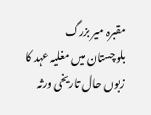مقبرہ میر بزرگ
بلوچستان میں مغلیہ عہد کا زبوں حال تاریخی ورثہ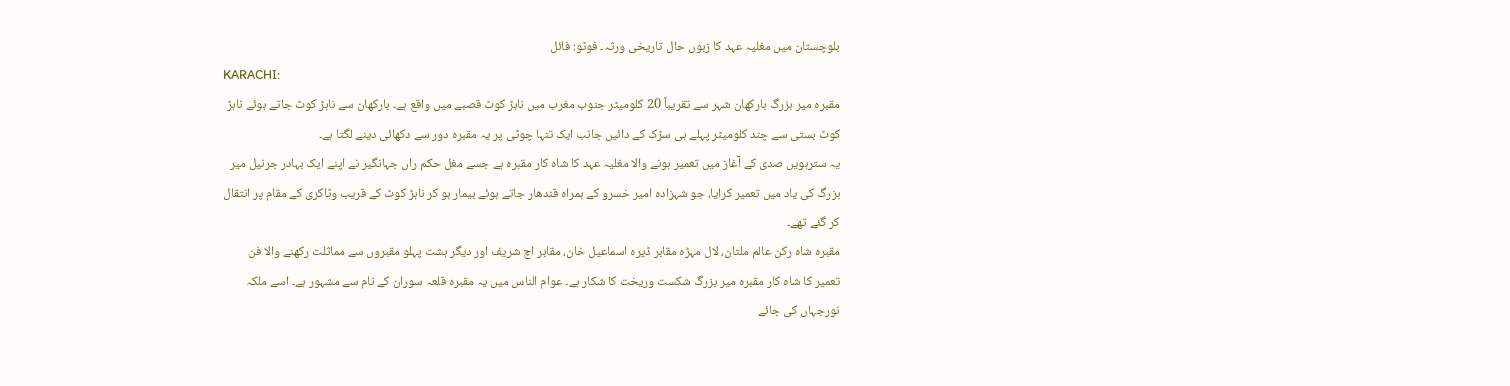بلوچستان میں مغلیہ عہد کا زبوں حال تاریخی ورثہ۔ فوٹو: فائل
KARACHI:
مقبرہ میر بزرگ بارکھان شہر سے تقریباً 20 کلومیٹر جنوب مغرب میں ناہڑ کوٹ قصبے میں واقع ہے۔ بارکھان سے ناہڑ کوٹ جاتے ہوئے ناہڑ کوٹ بستی سے چند کلومیٹر پہلے ہی سڑک کے دائیں جانب ایک تنہا چوٹی پر یہ مقبرہ دور سے دکھائی دینے لگتا ہے۔
یہ سترہویں صدی کے آغاز میں تعمیر ہونے والا مغلیہ عہد کا شاہ کار مقبرہ ہے جسے مغل حکم راں جہانگیر نے اپنے ایک بہادر جرنیل میر بزرگ کی یاد میں تعمیر کرایا، جو شہزادہ امیر خسرو کے ہمراہ قندھار جاتے ہوئے بیمار ہو کر ناہڑ کوٹ کے قریب وٹاکری کے مقام پر انتقال کر گئے تھے۔
مقبرہ شاہ رکن عالم ملتان، لال مہڑہ مقابر ڈیرہ اسماعیل خان، مقابر اچ شریف اور دیگر ہشت پہلو مقبروں سے مماثلت رکھنے والا فن تعمیر کا شاہ کار مقبرہ میر بزرگ شکست وریخت کا شکار ہے۔ عوام الناس میں یہ مقبرہ قلعہ سوران کے نام سے مشہور ہے۔ اسے ملکہ نورجہاں کی جائے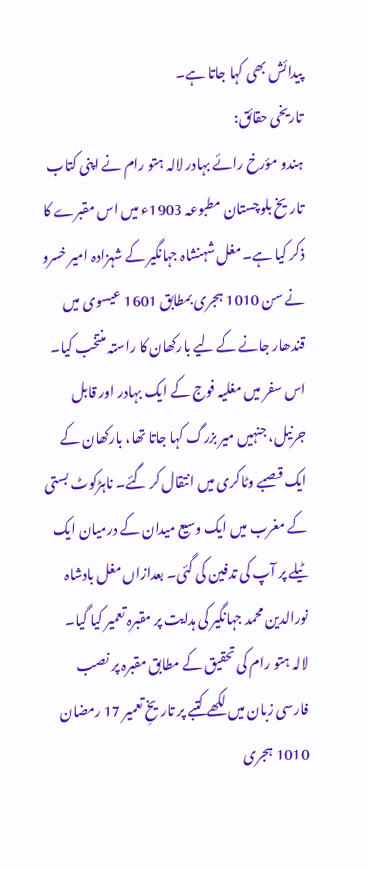پیدائش بھی کہا جاتا ہے۔
تاریخی حقائق:
ہندو مؤرخ رائے بہادر لالہ ہتو رام نے اپنی کتاب تاریخ بلوچستان مطبوعہ 1903ء میں اس مقبرے کا ذکر کیا ہے۔ مغل شہنشاہ جہانگیر کے شہزادہ امیر خسرو نے سن 1010 ہجری بمطابق 1601 عیسوی میں قندھار جانے کے لیے بارکھان کا راستہ منتخب کیا۔ اس سفر میں مغلیہ فوج کے ایک بہادر اور قابل جرنیل، جنہیں میر بزرگ کہا جاتا تھا، بارکھان کے ایک قصبے وٹاکری میں انتقال کر گئے۔ ناہڑکوٹ بستی کے مغرب میں ایک وسیع میدان کے درمیان ایک ٹیلے پر آپ کی تدفین کی گئی۔ بعدازاں مغل بادشاہ نورالدین محمد جہانگیر کی ہدایت پر مقبرہ تعمیر کیا گیا۔
لالہ ہتو رام کی تحقیق کے مطابق مقبرہ پر نصب فارسی زبان میں لکھے کتبے پر تاریخِ تعمیر 17 رمضان 1010 ہجری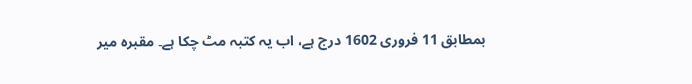بمطابق 11 فروری 1602 درج ہے، اب یہ کتبہ مٹ چکا ہے۔ مقبرہ میر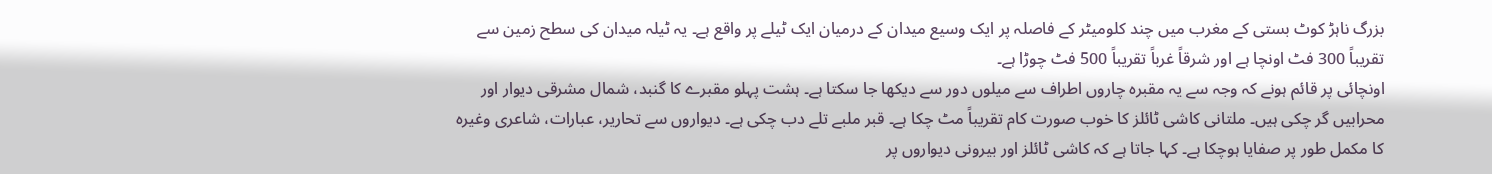بزرگ ناہڑ کوٹ بستی کے مغرب میں چند کلومیٹر کے فاصلہ پر ایک وسیع میدان کے درمیان ایک ٹیلے پر واقع ہے۔ یہ ٹیلہ میدان کی سطح زمین سے تقریباً 300 فٹ اونچا ہے اور شرقاً غرباً تقریباً 500 فٹ چوڑا ہے۔
اونچائی پر قائم ہونے کہ وجہ سے یہ مقبرہ چاروں اطراف سے میلوں دور سے دیکھا جا سکتا ہے۔ ہشت پہلو مقبرے کا گنبد، شمال مشرقی دیوار اور محرابیں گر چکی ہیں۔ ملتانی کاشی ٹائلز کا خوب صورت کام تقریباً مٹ چکا ہے۔ قبر ملبے تلے دب چکی ہے۔ دیواروں سے تحاریر، عبارات، شاعری وغیرہ کا مکمل طور پر صفایا ہوچکا ہے۔ کہا جاتا ہے کہ کاشی ٹائلز اور بیرونی دیواروں پر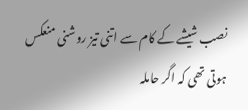نصب شیشے کے کام سے اتنی تیز روشنی منعکس ہوتی تھی کہ اگر حاملہ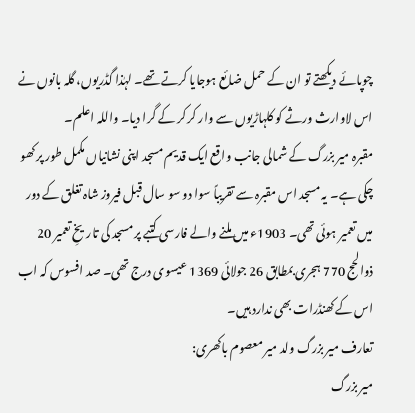چوپائے دیکھتے تو ان کے حمل ضائع ہوجایا کرتے تھے۔ لہٰذا گڈریوں، گلہ بانوں نے اس لاوارث ورثے کو کلہاڑیوں سے وار کر کر کے گرا دیا۔ واللہ اعلم۔
مقبرہ میر بزرگ کے شمالی جانب واقع ایک قدیم مسجد اپنی نشانیاں مکمل طور پر کھو چکی ہے۔ یہ مسجد اس مقبرہ سے تقریباً سوا دو سو سال قبل فیروز شاہ تغلق کے دور میں تعمیر ہوئی تھی۔ 1903ء میں ملنے والے فارسی کتبے پر مسجد کی تاریخِ تعمیر 20 ذوالحج 770 ہجری بمطابق 26 جولائی 1369 عیسوی درج تھی۔ صد افسوس کہ اب اس کے کھنڈرات بھی ندارد ہیں۔
تعارف میر بزرگ ولد میر معصوم باکھری:
میر بزرگ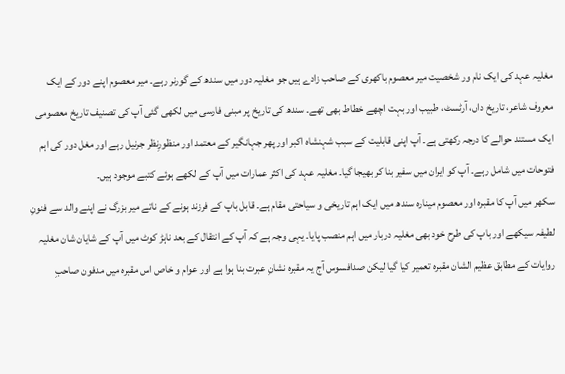مغلیہ عہد کی ایک نام ور شخصیت میر معصوم باکھری کے صاحب زادے ہیں جو مغلیہ دور میں سندھ کے گورنر رہے۔ میر معصوم اپنے دور کے ایک معروف شاعر، تاریخ داں، آرٹسٹ، طبیب اور بہت اچھے خطاط بھی تھے۔ سندھ کی تاریخ پر مبنی فارسی میں لکھی گئی آپ کی تصنیف تاریخ معصومی ایک مستند حوالے کا درجہ رکھتی ہے۔ آپ اپنی قابلیت کے سبب شہنشاہ اکبر اور پھر جہانگیر کے معتمد اور منظورِنظر جرنیل رہے اور مغل دور کی اہم فتوحات میں شامل رہے۔ آپ کو ایران میں سفیر بنا کر بھیجا گیا۔ مغلیہ عہد کی اکثر عمارات میں آپ کے لکھے ہوئے کتبے موجود ہیں۔
سکھر میں آپ کا مقبرہ اور معصوم مینارہ سندھ میں ایک اہم تاریخی و سیاحتی مقام ہے۔ قابل باپ کے فرزند ہونے کے ناتے میر بزرگ نے اپنے والد سے فنونِ لطیفہ سیکھے اور باپ کی طرح خود بھی مغلیہ دربار میں اہم منصب پایا۔ یہی وجہ ہے کہ آپ کے انتقال کے بعد ناہڑ کوٹ میں آپ کے شایان شان مغلیہ روایات کے مطابق عظیم الشان مقبرہ تعمیر کیا گیا لیکن صدافسوس آج یہ مقبرہ نشانِ عبرت بنا ہوا ہے اور عوام و خاص اس مقبرہ میں مدفون صاحبِ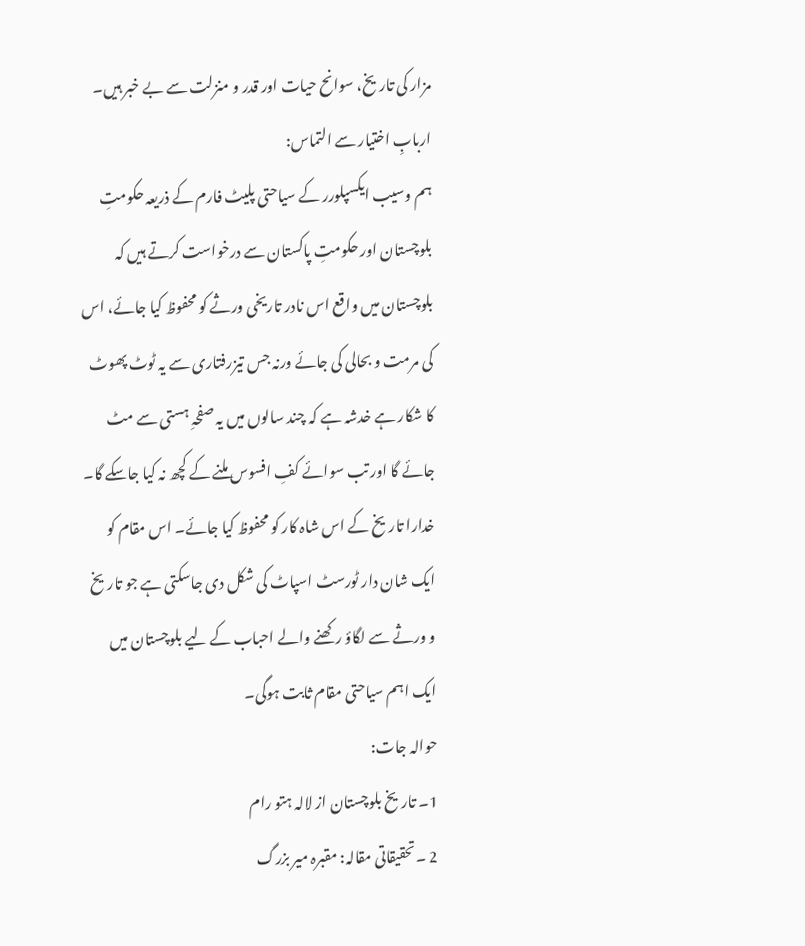مزار کی تاریخ، سوانح حیات اور قدر و منزلت سے بے خبر ہیں۔
اربابِ اختیار سے التماس:
ہم وسیب ایکسپلورر کے سیاحتی پلیٹ فارم کے ذریعہ حکومتِ بلوچستان اور حکومتِ پاکستان سے درخواست کرتے ہیں کہ بلوچستان میں واقع اس نادر تاریخی ورثے کو محفوظ کیا جائے، اس کی مرمت و بحالی کی جائے ورنہ جس تیزرفتاری سے یہ ٹوٹ پھوٹ کا شکار ہے خدشہ ہے کہ چند سالوں میں یہ صفحہِ ہستی سے مٹ جائے گا اور تب سوائے کفِ افسوس ملنے کے کچھ نہ کیا جاسکے گا۔ خدارا تاریخ کے اس شاہ کار کو محفوظ کیا جائے۔ اس مقام کو ایک شان دار ٹورسٹ اسپاٹ کی شکل دی جاسکتی ہے جو تاریخ و ورثے سے لگاؤ رکھنے والے احباب کے لیے بلوچستان میں ایک اہم سیاحتی مقام ثابت ہوگی۔
حوالہ جات:
1۔ تاریخ بلوچستان از لالہ ہتو رام
2 ۔تحقیقاتی مقالہ: مقبرہ میر بزرگ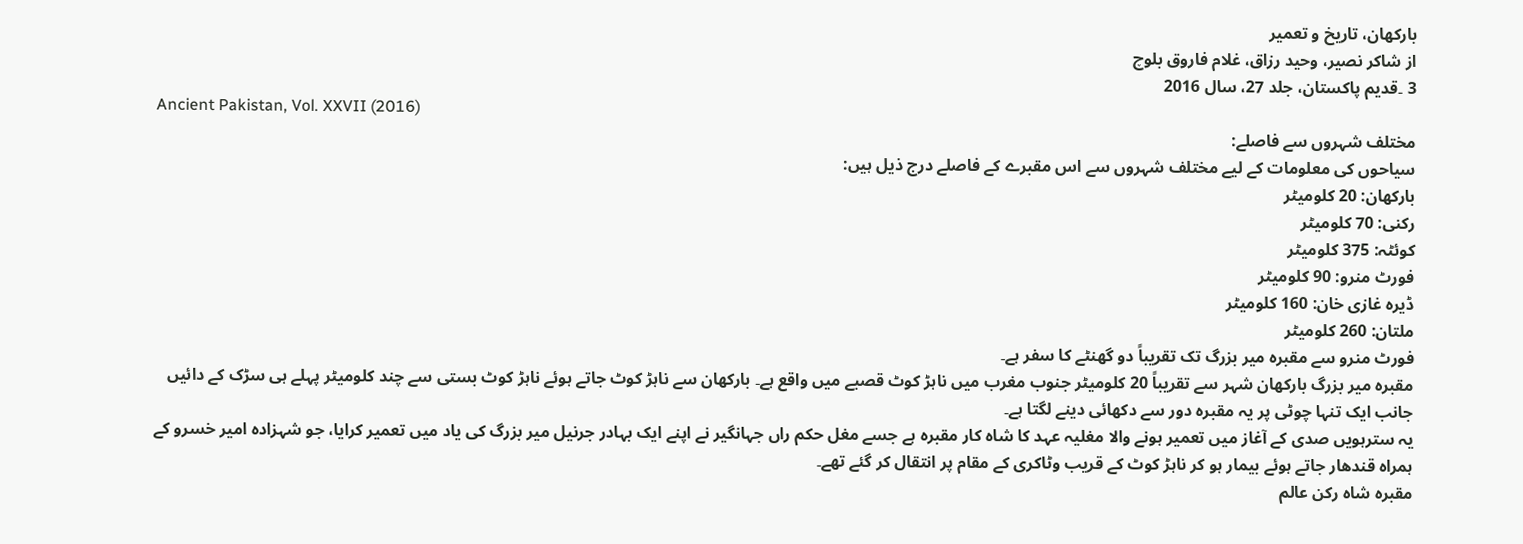بارکھان، تاریخ و تعمیر
از شاکر نصیر، وحید رزاق، غلام فاروق بلوچ
3 ۔قدیم پاکستان، جلد 27، سال 2016
Ancient Pakistan, Vol. XXVII (2016)
مختلف شہروں سے فاصلے:
سیاحوں کی معلومات کے لیے مختلف شہروں سے اس مقبرے کے فاصلے درج ذیل ہیں:
بارکھان: 20 کلومیٹر
رکنی: 70 کلومیٹر
کوئٹہ: 375 کلومیٹر
فورٹ منرو: 90 کلومیٹر
ڈیرہ غازی خان: 160 کلومیٹر
ملتان: 260 کلومیٹر
فورٹ منرو سے مقبرہ میر بزرگ تک تقریباً دو گھنٹے کا سفر ہے۔
مقبرہ میر بزرگ بارکھان شہر سے تقریباً 20 کلومیٹر جنوب مغرب میں ناہڑ کوٹ قصبے میں واقع ہے۔ بارکھان سے ناہڑ کوٹ جاتے ہوئے ناہڑ کوٹ بستی سے چند کلومیٹر پہلے ہی سڑک کے دائیں جانب ایک تنہا چوٹی پر یہ مقبرہ دور سے دکھائی دینے لگتا ہے۔
یہ سترہویں صدی کے آغاز میں تعمیر ہونے والا مغلیہ عہد کا شاہ کار مقبرہ ہے جسے مغل حکم راں جہانگیر نے اپنے ایک بہادر جرنیل میر بزرگ کی یاد میں تعمیر کرایا، جو شہزادہ امیر خسرو کے ہمراہ قندھار جاتے ہوئے بیمار ہو کر ناہڑ کوٹ کے قریب وٹاکری کے مقام پر انتقال کر گئے تھے۔
مقبرہ شاہ رکن عالم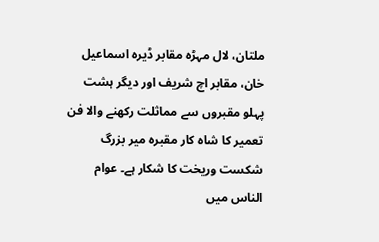ملتان، لال مہڑہ مقابر ڈیرہ اسماعیل خان، مقابر اچ شریف اور دیگر ہشت پہلو مقبروں سے مماثلت رکھنے والا فن تعمیر کا شاہ کار مقبرہ میر بزرگ شکست وریخت کا شکار ہے۔ عوام الناس میں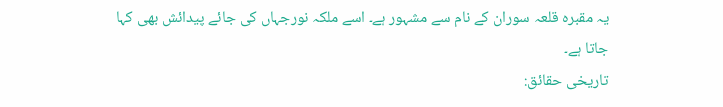یہ مقبرہ قلعہ سوران کے نام سے مشہور ہے۔ اسے ملکہ نورجہاں کی جائے پیدائش بھی کہا جاتا ہے۔
تاریخی حقائق: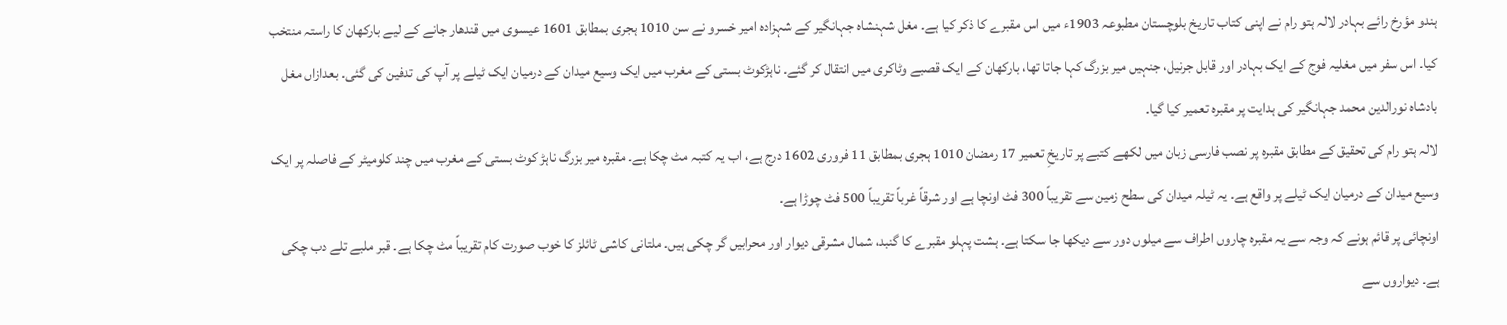ہندو مؤرخ رائے بہادر لالہ ہتو رام نے اپنی کتاب تاریخ بلوچستان مطبوعہ 1903ء میں اس مقبرے کا ذکر کیا ہے۔ مغل شہنشاہ جہانگیر کے شہزادہ امیر خسرو نے سن 1010 ہجری بمطابق 1601 عیسوی میں قندھار جانے کے لیے بارکھان کا راستہ منتخب کیا۔ اس سفر میں مغلیہ فوج کے ایک بہادر اور قابل جرنیل، جنہیں میر بزرگ کہا جاتا تھا، بارکھان کے ایک قصبے وٹاکری میں انتقال کر گئے۔ ناہڑکوٹ بستی کے مغرب میں ایک وسیع میدان کے درمیان ایک ٹیلے پر آپ کی تدفین کی گئی۔ بعدازاں مغل بادشاہ نورالدین محمد جہانگیر کی ہدایت پر مقبرہ تعمیر کیا گیا۔
لالہ ہتو رام کی تحقیق کے مطابق مقبرہ پر نصب فارسی زبان میں لکھے کتبے پر تاریخِ تعمیر 17 رمضان 1010 ہجری بمطابق 11 فروری 1602 درج ہے، اب یہ کتبہ مٹ چکا ہے۔ مقبرہ میر بزرگ ناہڑ کوٹ بستی کے مغرب میں چند کلومیٹر کے فاصلہ پر ایک وسیع میدان کے درمیان ایک ٹیلے پر واقع ہے۔ یہ ٹیلہ میدان کی سطح زمین سے تقریباً 300 فٹ اونچا ہے اور شرقاً غرباً تقریباً 500 فٹ چوڑا ہے۔
اونچائی پر قائم ہونے کہ وجہ سے یہ مقبرہ چاروں اطراف سے میلوں دور سے دیکھا جا سکتا ہے۔ ہشت پہلو مقبرے کا گنبد، شمال مشرقی دیوار اور محرابیں گر چکی ہیں۔ ملتانی کاشی ٹائلز کا خوب صورت کام تقریباً مٹ چکا ہے۔ قبر ملبے تلے دب چکی ہے۔ دیواروں سے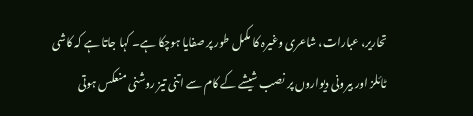تحاریر، عبارات، شاعری وغیرہ کا مکمل طور پر صفایا ہوچکا ہے۔ کہا جاتا ہے کہ کاشی ٹائلز اور بیرونی دیواروں پر نصب شیشے کے کام سے اتنی تیز روشنی منعکس ہوتی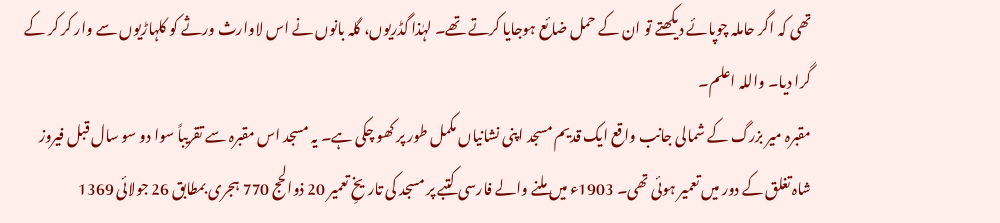تھی کہ اگر حاملہ چوپائے دیکھتے تو ان کے حمل ضائع ہوجایا کرتے تھے۔ لہٰذا گڈریوں، گلہ بانوں نے اس لاوارث ورثے کو کلہاڑیوں سے وار کر کر کے گرا دیا۔ واللہ اعلم۔
مقبرہ میر بزرگ کے شمالی جانب واقع ایک قدیم مسجد اپنی نشانیاں مکمل طور پر کھو چکی ہے۔ یہ مسجد اس مقبرہ سے تقریباً سوا دو سو سال قبل فیروز شاہ تغلق کے دور میں تعمیر ہوئی تھی۔ 1903ء میں ملنے والے فارسی کتبے پر مسجد کی تاریخِ تعمیر 20 ذوالحج 770 ہجری بمطابق 26 جولائی 1369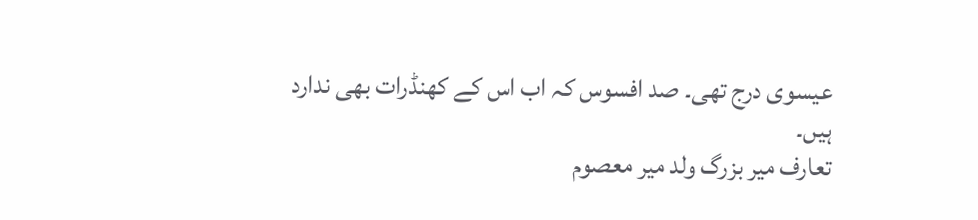عیسوی درج تھی۔ صد افسوس کہ اب اس کے کھنڈرات بھی ندارد ہیں۔
تعارف میر بزرگ ولد میر معصوم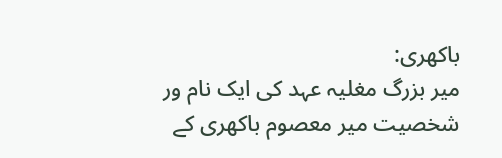باکھری:
میر بزرگ مغلیہ عہد کی ایک نام ور شخصیت میر معصوم باکھری کے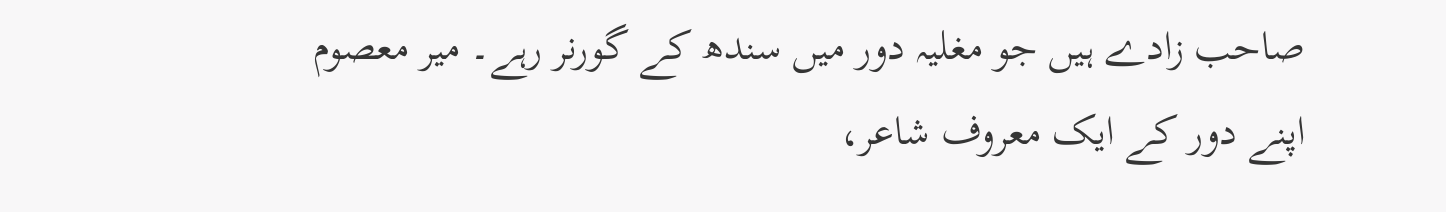صاحب زادے ہیں جو مغلیہ دور میں سندھ کے گورنر رہے۔ میر معصوم اپنے دور کے ایک معروف شاعر،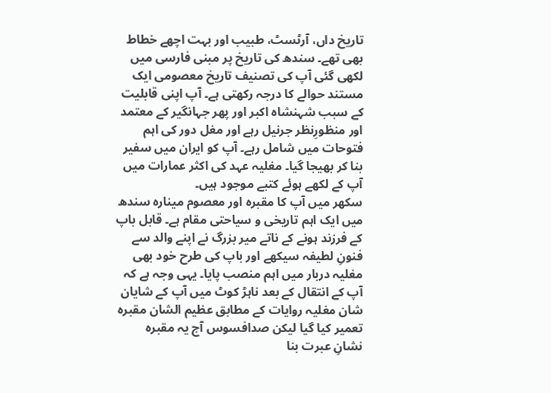تاریخ داں، آرٹسٹ، طبیب اور بہت اچھے خطاط بھی تھے۔ سندھ کی تاریخ پر مبنی فارسی میں لکھی گئی آپ کی تصنیف تاریخ معصومی ایک مستند حوالے کا درجہ رکھتی ہے۔ آپ اپنی قابلیت کے سبب شہنشاہ اکبر اور پھر جہانگیر کے معتمد اور منظورِنظر جرنیل رہے اور مغل دور کی اہم فتوحات میں شامل رہے۔ آپ کو ایران میں سفیر بنا کر بھیجا گیا۔ مغلیہ عہد کی اکثر عمارات میں آپ کے لکھے ہوئے کتبے موجود ہیں۔
سکھر میں آپ کا مقبرہ اور معصوم مینارہ سندھ میں ایک اہم تاریخی و سیاحتی مقام ہے۔ قابل باپ کے فرزند ہونے کے ناتے میر بزرگ نے اپنے والد سے فنونِ لطیفہ سیکھے اور باپ کی طرح خود بھی مغلیہ دربار میں اہم منصب پایا۔ یہی وجہ ہے کہ آپ کے انتقال کے بعد ناہڑ کوٹ میں آپ کے شایان شان مغلیہ روایات کے مطابق عظیم الشان مقبرہ تعمیر کیا گیا لیکن صدافسوس آج یہ مقبرہ نشانِ عبرت بنا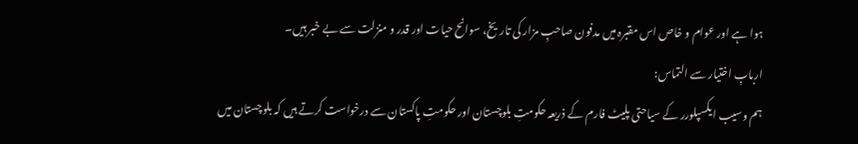ہوا ہے اور عوام و خاص اس مقبرہ میں مدفون صاحبِ مزار کی تاریخ، سوانح حیات اور قدر و منزلت سے بے خبر ہیں۔
اربابِ اختیار سے التماس:
ہم وسیب ایکسپلورر کے سیاحتی پلیٹ فارم کے ذریعہ حکومتِ بلوچستان اور حکومتِ پاکستان سے درخواست کرتے ہیں کہ بلوچستان میں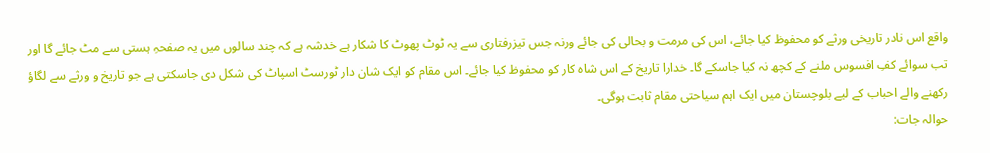واقع اس نادر تاریخی ورثے کو محفوظ کیا جائے، اس کی مرمت و بحالی کی جائے ورنہ جس تیزرفتاری سے یہ ٹوٹ پھوٹ کا شکار ہے خدشہ ہے کہ چند سالوں میں یہ صفحہِ ہستی سے مٹ جائے گا اور تب سوائے کفِ افسوس ملنے کے کچھ نہ کیا جاسکے گا۔ خدارا تاریخ کے اس شاہ کار کو محفوظ کیا جائے۔ اس مقام کو ایک شان دار ٹورسٹ اسپاٹ کی شکل دی جاسکتی ہے جو تاریخ و ورثے سے لگاؤ رکھنے والے احباب کے لیے بلوچستان میں ایک اہم سیاحتی مقام ثابت ہوگی۔
حوالہ جات: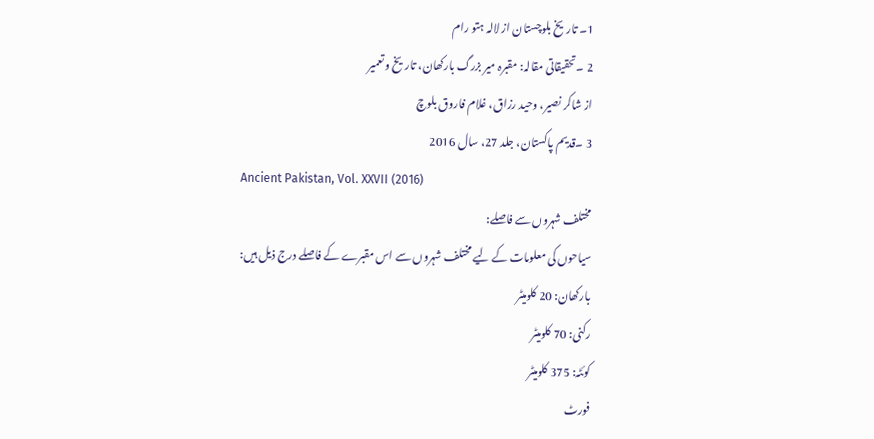1۔ تاریخ بلوچستان از لالہ ہتو رام
2 ۔تحقیقاتی مقالہ: مقبرہ میر بزرگ بارکھان، تاریخ و تعمیر
از شاکر نصیر، وحید رزاق، غلام فاروق بلوچ
3 ۔قدیم پاکستان، جلد 27، سال 2016
Ancient Pakistan, Vol. XXVII (2016)
مختلف شہروں سے فاصلے:
سیاحوں کی معلومات کے لیے مختلف شہروں سے اس مقبرے کے فاصلے درج ذیل ہیں:
بارکھان: 20 کلومیٹر
رکنی: 70 کلومیٹر
کوئٹہ: 375 کلومیٹر
فورٹ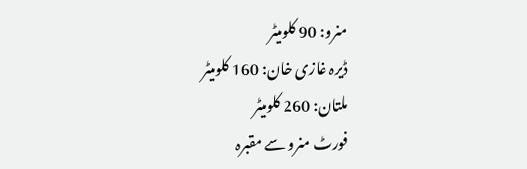منرو: 90 کلومیٹر
ڈیرہ غازی خان: 160 کلومیٹر
ملتان: 260 کلومیٹر
فورٹ منرو سے مقبرہ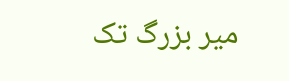میر بزرگ تک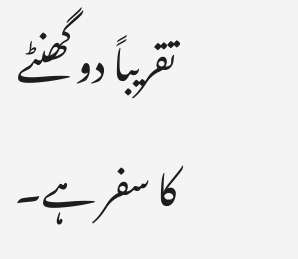تقریباً دو گھنٹے کا سفر ہے۔